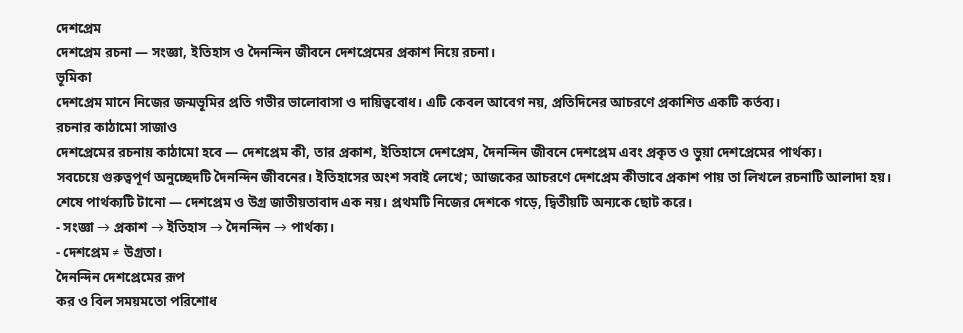দেশপ্রেম
দেশপ্রেম রচনা — সংজ্ঞা, ইতিহাস ও দৈনন্দিন জীবনে দেশপ্রেমের প্রকাশ নিয়ে রচনা।
ভূমিকা
দেশপ্রেম মানে নিজের জন্মভূমির প্রতি গভীর ভালোবাসা ও দায়িত্ববোধ। এটি কেবল আবেগ নয়, প্রতিদিনের আচরণে প্রকাশিত একটি কর্তব্য।
রচনার কাঠামো সাজাও
দেশপ্রেমের রচনায় কাঠামো হবে — দেশপ্রেম কী, তার প্রকাশ, ইতিহাসে দেশপ্রেম, দৈনন্দিন জীবনে দেশপ্রেম এবং প্রকৃত ও ভুয়া দেশপ্রেমের পার্থক্য।
সবচেয়ে গুরুত্বপূর্ণ অনুচ্ছেদটি দৈনন্দিন জীবনের। ইতিহাসের অংশ সবাই লেখে; আজকের আচরণে দেশপ্রেম কীভাবে প্রকাশ পায় তা লিখলে রচনাটি আলাদা হয়।
শেষে পার্থক্যটি টানো — দেশপ্রেম ও উগ্র জাতীয়তাবাদ এক নয়। প্রথমটি নিজের দেশকে গড়ে, দ্বিতীয়টি অন্যকে ছোট করে।
- সংজ্ঞা → প্রকাশ → ইতিহাস → দৈনন্দিন → পার্থক্য।
- দেশপ্রেম ≠ উগ্রতা।
দৈনন্দিন দেশপ্রেমের রূপ
কর ও বিল সময়মতো পরিশোধ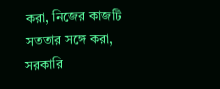করা, নিজের কাজটি সততার সঙ্গে করা, সরকারি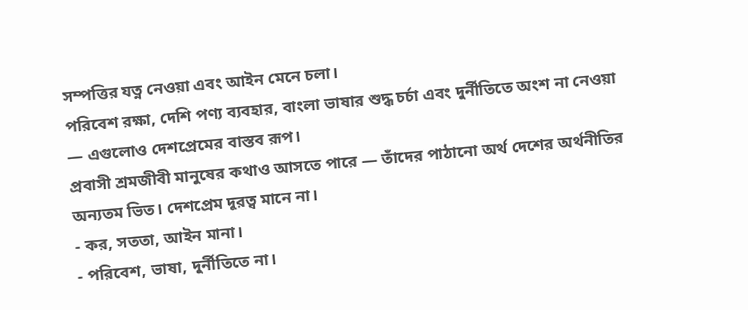সম্পত্তির যত্ন নেওয়া এবং আইন মেনে চলা।
পরিবেশ রক্ষা, দেশি পণ্য ব্যবহার, বাংলা ভাষার শুদ্ধ চর্চা এবং দুর্নীতিতে অংশ না নেওয়া — এগুলোও দেশপ্রেমের বাস্তব রূপ।
প্রবাসী শ্রমজীবী মানুষের কথাও আসতে পারে — তাঁদের পাঠানো অর্থ দেশের অর্থনীতির অন্যতম ভিত। দেশপ্রেম দূরত্ব মানে না।
- কর, সততা, আইন মানা।
- পরিবেশ, ভাষা, দুর্নীতিতে না।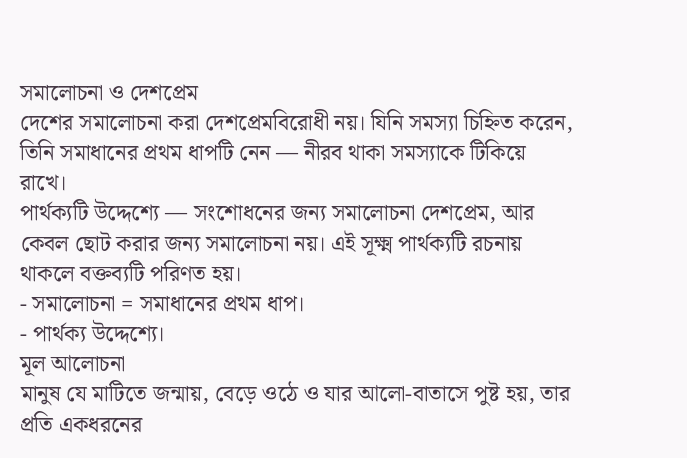সমালোচনা ও দেশপ্রেম
দেশের সমালোচনা করা দেশপ্রেমবিরোধী নয়। যিনি সমস্যা চিহ্নিত করেন, তিনি সমাধানের প্রথম ধাপটি নেন — নীরব থাকা সমস্যাকে টিকিয়ে রাখে।
পার্থক্যটি উদ্দেশ্যে — সংশোধনের জন্য সমালোচনা দেশপ্রেম, আর কেবল ছোট করার জন্য সমালোচনা নয়। এই সূক্ষ্ম পার্থক্যটি রচনায় থাকলে বক্তব্যটি পরিণত হয়।
- সমালোচনা = সমাধানের প্রথম ধাপ।
- পার্থক্য উদ্দেশ্যে।
মূল আলোচনা
মানুষ যে মাটিতে জন্মায়, বেড়ে ওঠে ও যার আলো-বাতাসে পুষ্ট হয়, তার প্রতি একধরনের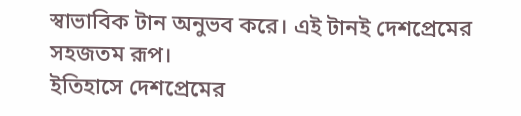স্বাভাবিক টান অনুভব করে। এই টানই দেশপ্রেমের সহজতম রূপ।
ইতিহাসে দেশপ্রেমের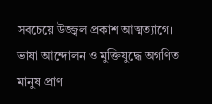সবচেয়ে উজ্জ্বল প্রকাশ আত্মত্যাগে। ভাষা আন্দোলন ও মুক্তিযুদ্ধে অগণিত মানুষ প্রাণ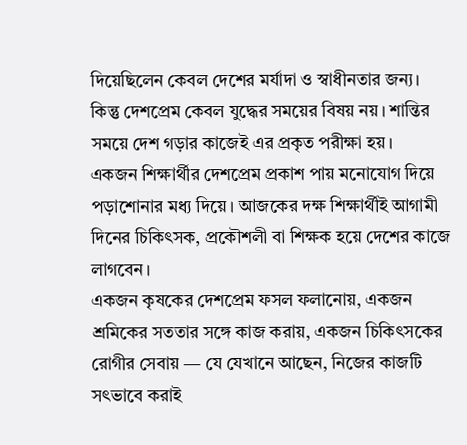দিয়েছিলেন কেবল দেশের মর্যাদা ও স্বাধীনতার জন্য।
কিন্তু দেশপ্রেম কেবল যুদ্ধের সময়ের বিষয় নয়। শান্তির সময়ে দেশ গড়ার কাজেই এর প্রকৃত পরীক্ষা হয়।
একজন শিক্ষার্থীর দেশপ্রেম প্রকাশ পায় মনোযোগ দিয়ে পড়াশোনার মধ্য দিয়ে। আজকের দক্ষ শিক্ষার্থীই আগামী দিনের চিকিৎসক, প্রকৌশলী বা শিক্ষক হয়ে দেশের কাজে লাগবেন।
একজন কৃষকের দেশপ্রেম ফসল ফলানোয়, একজন শ্রমিকের সততার সঙ্গে কাজ করায়, একজন চিকিৎসকের রোগীর সেবায় — যে যেখানে আছেন, নিজের কাজটি সৎভাবে করাই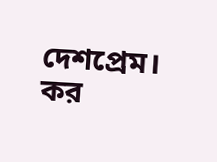দেশপ্রেম।
কর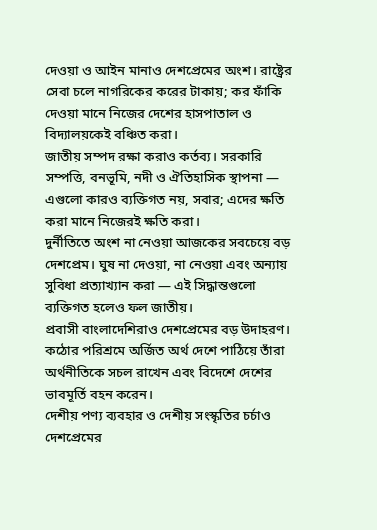দেওয়া ও আইন মানাও দেশপ্রেমের অংশ। রাষ্ট্রের সেবা চলে নাগরিকের করের টাকায়; কর ফাঁকি দেওয়া মানে নিজের দেশের হাসপাতাল ও বিদ্যালয়কেই বঞ্চিত করা।
জাতীয় সম্পদ রক্ষা করাও কর্তব্য। সরকারি সম্পত্তি, বনভূমি, নদী ও ঐতিহাসিক স্থাপনা — এগুলো কারও ব্যক্তিগত নয়, সবার; এদের ক্ষতি করা মানে নিজেরই ক্ষতি করা।
দুর্নীতিতে অংশ না নেওয়া আজকের সবচেয়ে বড় দেশপ্রেম। ঘুষ না দেওয়া, না নেওয়া এবং অন্যায় সুবিধা প্রত্যাখ্যান করা — এই সিদ্ধান্তগুলো ব্যক্তিগত হলেও ফল জাতীয়।
প্রবাসী বাংলাদেশিরাও দেশপ্রেমের বড় উদাহরণ। কঠোর পরিশ্রমে অর্জিত অর্থ দেশে পাঠিয়ে তাঁরা অর্থনীতিকে সচল রাখেন এবং বিদেশে দেশের ভাবমূর্তি বহন করেন।
দেশীয় পণ্য ব্যবহার ও দেশীয় সংস্কৃতির চর্চাও দেশপ্রেমের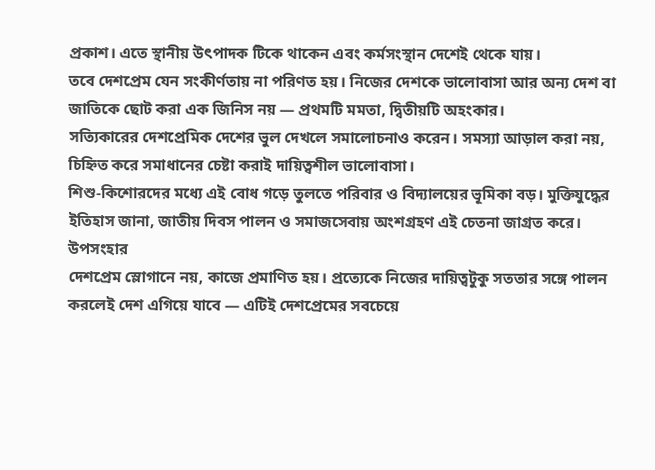প্রকাশ। এতে স্থানীয় উৎপাদক টিকে থাকেন এবং কর্মসংস্থান দেশেই থেকে যায়।
তবে দেশপ্রেম যেন সংকীর্ণতায় না পরিণত হয়। নিজের দেশকে ভালোবাসা আর অন্য দেশ বা জাতিকে ছোট করা এক জিনিস নয় — প্রথমটি মমতা, দ্বিতীয়টি অহংকার।
সত্যিকারের দেশপ্রেমিক দেশের ভুল দেখলে সমালোচনাও করেন। সমস্যা আড়াল করা নয়, চিহ্নিত করে সমাধানের চেষ্টা করাই দায়িত্বশীল ভালোবাসা।
শিশু-কিশোরদের মধ্যে এই বোধ গড়ে তুলতে পরিবার ও বিদ্যালয়ের ভূমিকা বড়। মুক্তিযুদ্ধের ইতিহাস জানা, জাতীয় দিবস পালন ও সমাজসেবায় অংশগ্রহণ এই চেতনা জাগ্রত করে।
উপসংহার
দেশপ্রেম স্লোগানে নয়, কাজে প্রমাণিত হয়। প্রত্যেকে নিজের দায়িত্বটুকু সততার সঙ্গে পালন করলেই দেশ এগিয়ে যাবে — এটিই দেশপ্রেমের সবচেয়ে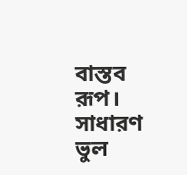বাস্তব রূপ।
সাধারণ ভুল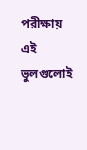পরীক্ষায় এই ভুলগুলোই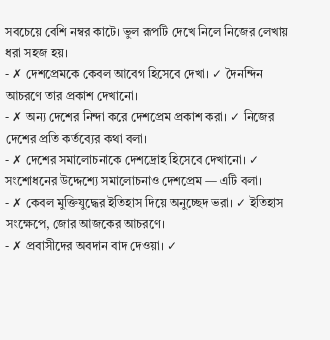সবচেয়ে বেশি নম্বর কাটে। ভুল রূপটি দেখে নিলে নিজের লেখায় ধরা সহজ হয়।
- ✗ দেশপ্রেমকে কেবল আবেগ হিসেবে দেখা। ✓ দৈনন্দিন আচরণে তার প্রকাশ দেখানো।
- ✗ অন্য দেশের নিন্দা করে দেশপ্রেম প্রকাশ করা। ✓ নিজের দেশের প্রতি কর্তব্যের কথা বলা।
- ✗ দেশের সমালোচনাকে দেশদ্রোহ হিসেবে দেখানো। ✓ সংশোধনের উদ্দেশ্যে সমালোচনাও দেশপ্রেম — এটি বলা।
- ✗ কেবল মুক্তিযুদ্ধের ইতিহাস দিয়ে অনুচ্ছেদ ভরা। ✓ ইতিহাস সংক্ষেপে, জোর আজকের আচরণে।
- ✗ প্রবাসীদের অবদান বাদ দেওয়া। ✓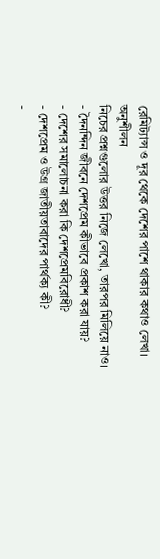রেমিট্যান্স ও দূর থেকে দেশের পাশে থাকার কথাও লেখা।
অনুশীলন
নিচের প্রশ্নগুলোর উত্তর নিজে লেখো, তারপর মিলিয়ে নাও।
- দৈনন্দিন জীবনে দেশপ্রেম কীভাবে প্রকাশ করা যায়?
- দেশের সমালোচনা করা কি দেশপ্রেমবিরোধী?
- দেশপ্রেম ও উগ্র জাতীয়তাবাদের পার্থক্য কী?
-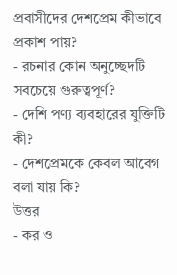প্রবাসীদের দেশপ্রেম কীভাবে প্রকাশ পায়?
- রচনার কোন অনুচ্ছেদটি সবচেয়ে গুরুত্বপূর্ণ?
- দেশি পণ্য ব্যবহারের যুক্তিটি কী?
- দেশপ্রেমকে কেবল আবেগ বলা যায় কি?
উত্তর
- কর ও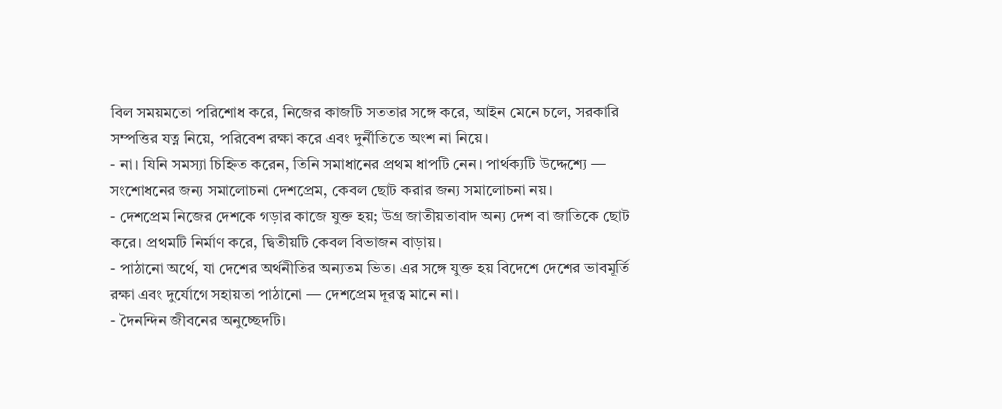বিল সময়মতো পরিশোধ করে, নিজের কাজটি সততার সঙ্গে করে, আইন মেনে চলে, সরকারি সম্পত্তির যত্ন নিয়ে, পরিবেশ রক্ষা করে এবং দুর্নীতিতে অংশ না নিয়ে।
- না। যিনি সমস্যা চিহ্নিত করেন, তিনি সমাধানের প্রথম ধাপটি নেন। পার্থক্যটি উদ্দেশ্যে — সংশোধনের জন্য সমালোচনা দেশপ্রেম, কেবল ছোট করার জন্য সমালোচনা নয়।
- দেশপ্রেম নিজের দেশকে গড়ার কাজে যুক্ত হয়; উগ্র জাতীয়তাবাদ অন্য দেশ বা জাতিকে ছোট করে। প্রথমটি নির্মাণ করে, দ্বিতীয়টি কেবল বিভাজন বাড়ায়।
- পাঠানো অর্থে, যা দেশের অর্থনীতির অন্যতম ভিত। এর সঙ্গে যুক্ত হয় বিদেশে দেশের ভাবমূর্তি রক্ষা এবং দুর্যোগে সহায়তা পাঠানো — দেশপ্রেম দূরত্ব মানে না।
- দৈনন্দিন জীবনের অনুচ্ছেদটি।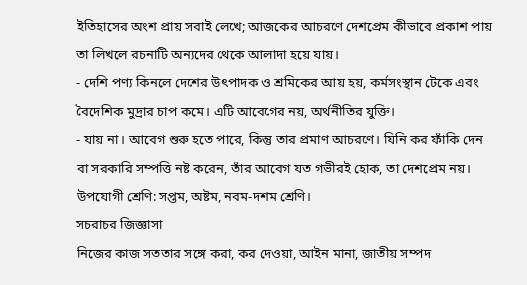ইতিহাসের অংশ প্রায় সবাই লেখে; আজকের আচরণে দেশপ্রেম কীভাবে প্রকাশ পায় তা লিখলে রচনাটি অন্যদের থেকে আলাদা হয়ে যায়।
- দেশি পণ্য কিনলে দেশের উৎপাদক ও শ্রমিকের আয় হয়, কর্মসংস্থান টেকে এবং বৈদেশিক মুদ্রার চাপ কমে। এটি আবেগের নয়, অর্থনীতির যুক্তি।
- যায় না। আবেগ শুরু হতে পারে, কিন্তু তার প্রমাণ আচরণে। যিনি কর ফাঁকি দেন বা সরকারি সম্পত্তি নষ্ট করেন, তাঁর আবেগ যত গভীরই হোক, তা দেশপ্রেম নয়।
উপযোগী শ্রেণি: সপ্তম, অষ্টম, নবম-দশম শ্রেণি।
সচরাচর জিজ্ঞাসা
নিজের কাজ সততার সঙ্গে করা, কর দেওয়া, আইন মানা, জাতীয় সম্পদ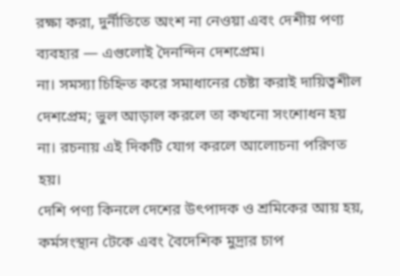রক্ষা করা, দুর্নীতিতে অংশ না নেওয়া এবং দেশীয় পণ্য ব্যবহার — এগুলোই দৈনন্দিন দেশপ্রেম।
না। সমস্যা চিহ্নিত করে সমাধানের চেষ্টা করাই দায়িত্বশীল দেশপ্রেম; ভুল আড়াল করলে তা কখনো সংশোধন হয় না। রচনায় এই দিকটি যোগ করলে আলোচনা পরিণত হয়।
দেশি পণ্য কিনলে দেশের উৎপাদক ও শ্রমিকের আয় হয়, কর্মসংস্থান টেকে এবং বৈদেশিক মুদ্রার চাপ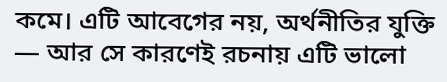কমে। এটি আবেগের নয়, অর্থনীতির যুক্তি — আর সে কারণেই রচনায় এটি ভালো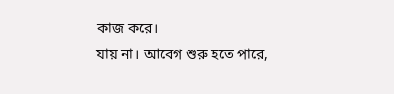কাজ করে।
যায় না। আবেগ শুরু হতে পারে,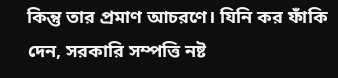কিন্তু তার প্রমাণ আচরণে। যিনি কর ফাঁকি দেন, সরকারি সম্পত্তি নষ্ট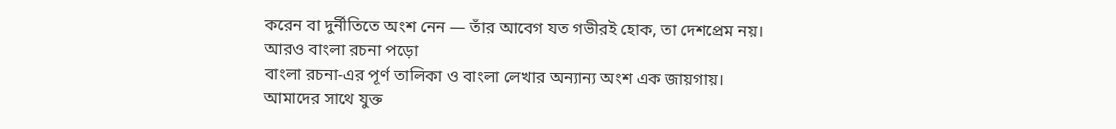করেন বা দুর্নীতিতে অংশ নেন — তাঁর আবেগ যত গভীরই হোক, তা দেশপ্রেম নয়।
আরও বাংলা রচনা পড়ো
বাংলা রচনা-এর পূর্ণ তালিকা ও বাংলা লেখার অন্যান্য অংশ এক জায়গায়।
আমাদের সাথে যুক্ত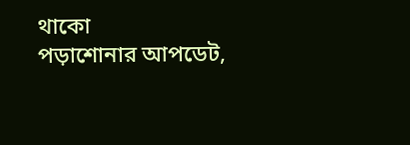থাকো
পড়াশোনার আপডেট,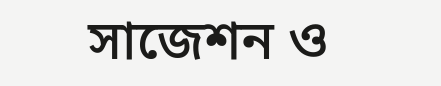সাজেশন ও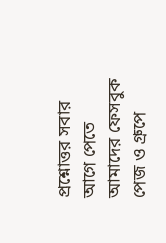প্রশ্নোত্তর সবার আগে পেতে আমাদের ফেসবুক পেজ ও গ্রুপে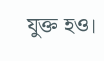যুক্ত হও।